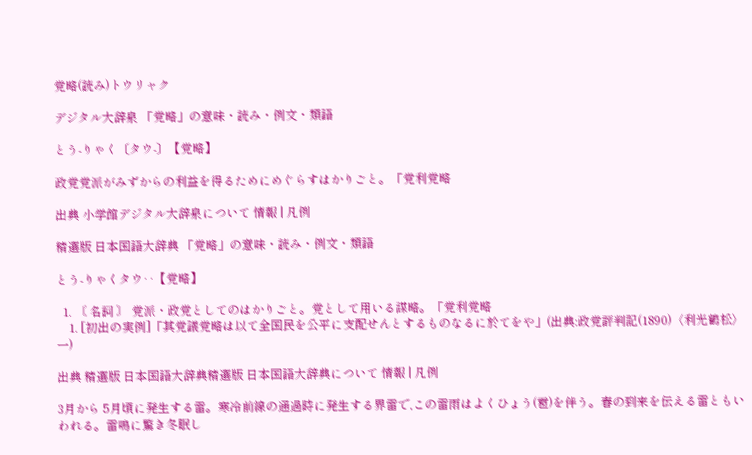党略(読み)トウリャク

デジタル大辞泉 「党略」の意味・読み・例文・類語

とう‐りゃく〔タウ‐〕【党略】

政党党派がみずからの利益を得るためにめぐらすはかりごと。「党利党略

出典 小学館デジタル大辞泉について 情報 | 凡例

精選版 日本国語大辞典 「党略」の意味・読み・例文・類語

とう‐りゃくタウ‥【党略】

  1. 〘 名詞 〙 党派・政党としてのはかりごと。党として用いる謀略。「党利党略
    1. [初出の実例]「其党議党略は以て全国民を公平に支配せんとするものなるに於てをや」(出典:政党評判記(1890)〈利光鶴松〉一)

出典 精選版 日本国語大辞典精選版 日本国語大辞典について 情報 | 凡例

3月から 5月頃に発生する雷。寒冷前線の通過時に発生する界雷で,この雷雨はよくひょう(雹)を伴う。春の到来を伝える雷ともいわれる。雷鳴に驚き冬眠し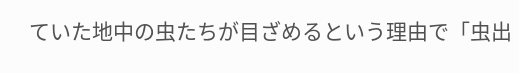ていた地中の虫たちが目ざめるという理由で「虫出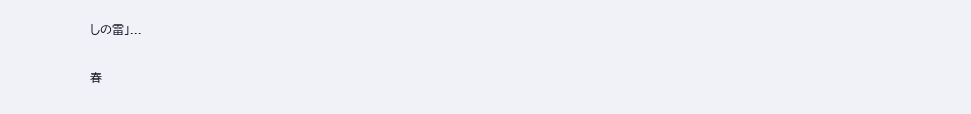しの雷」...

春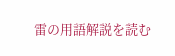雷の用語解説を読む